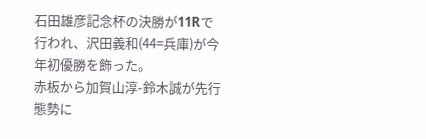石田雄彦記念杯の決勝が11Rで行われ、沢田義和(44=兵庫)が今年初優勝を飾った。
赤板から加賀山淳-鈴木誠が先行態勢に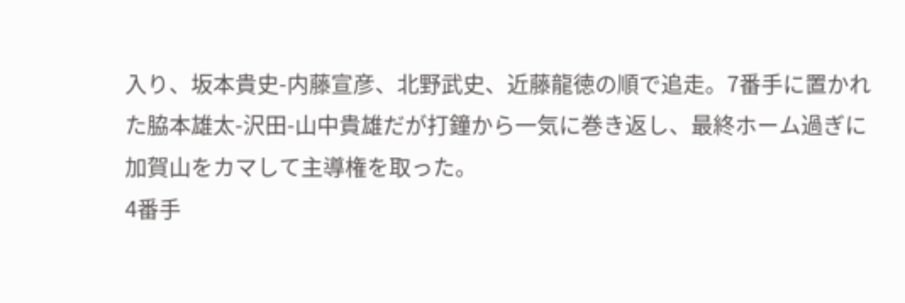入り、坂本貴史-内藤宣彦、北野武史、近藤龍徳の順で追走。7番手に置かれた脇本雄太-沢田-山中貴雄だが打鐘から一気に巻き返し、最終ホーム過ぎに加賀山をカマして主導権を取った。
4番手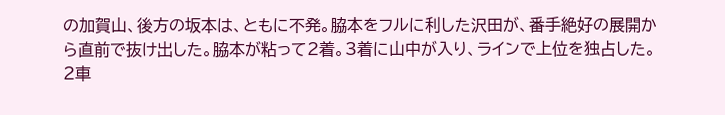の加賀山、後方の坂本は、ともに不発。脇本をフルに利した沢田が、番手絶好の展開から直前で抜け出した。脇本が粘って2着。3着に山中が入り、ラインで上位を独占した。
2車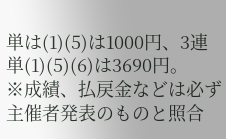単は(1)(5)は1000円、3連単(1)(5)(6)は3690円。
※成績、払戻金などは必ず主催者発表のものと照合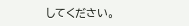してください。